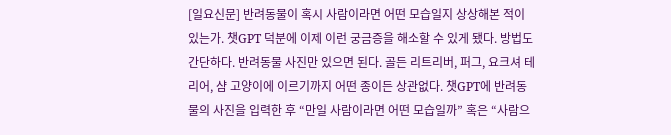[일요신문] 반려동물이 혹시 사람이라면 어떤 모습일지 상상해본 적이 있는가. 챗GPT 덕분에 이제 이런 궁금증을 해소할 수 있게 됐다. 방법도 간단하다. 반려동물 사진만 있으면 된다. 골든 리트리버, 퍼그, 요크셔 테리어, 샴 고양이에 이르기까지 어떤 종이든 상관없다. 챗GPT에 반려동물의 사진을 입력한 후 “만일 사람이라면 어떤 모습일까” 혹은 “사람으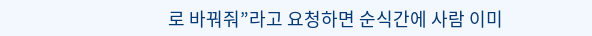로 바꿔줘”라고 요청하면 순식간에 사람 이미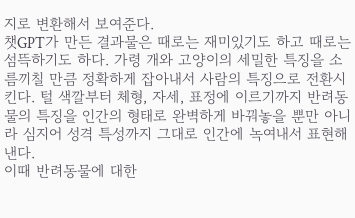지로 변환해서 보여준다.
챗GPT가 만든 결과물은 때로는 재미있기도 하고 때로는 섬뜩하기도 하다. 가령 개와 고양이의 세밀한 특징을 소름끼칠 만큼 정확하게 잡아내서 사람의 특징으로 전환시킨다. 털 색깔부터 체형, 자세, 표정에 이르기까지 반려동물의 특징을 인간의 형태로 완벽하게 바꿔놓을 뿐만 아니라 심지어 성격 특성까지 그대로 인간에 녹여내서 표현해낸다.
이때 반려동물에 대한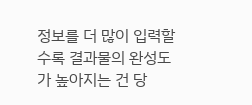정보를 더 많이 입력할수록 결과물의 완성도가 높아지는 건 당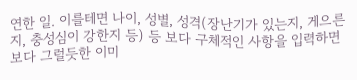연한 일. 이를테면 나이, 성별, 성격(장난기가 있는지, 게으른지, 충성심이 강한지 등) 등 보다 구체적인 사항을 입력하면 보다 그럴듯한 이미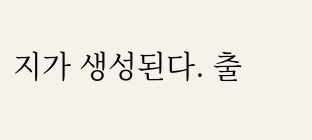지가 생성된다. 출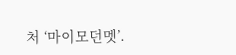처 ‘마이모던멧’.